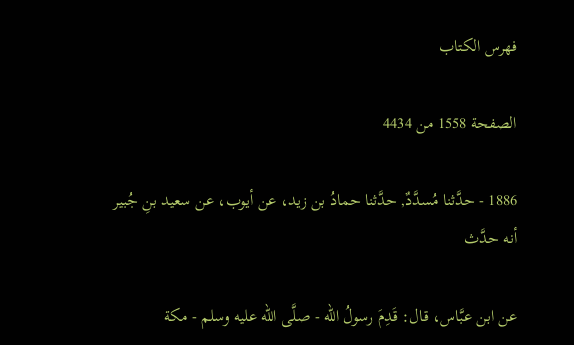فهرس الكتاب

الصفحة 1558 من 4434

1886 - حدَّثنا مُسدَّدٌ, حدَّثنا حمادُ بن زيد، عن أيوب، عن سعيد بنِ جُبير أنه حدَّث

عن ابن عبَّاس، قال: قَدِمَ رسولُ الله - صلَّى الله عليه وسلم - مكة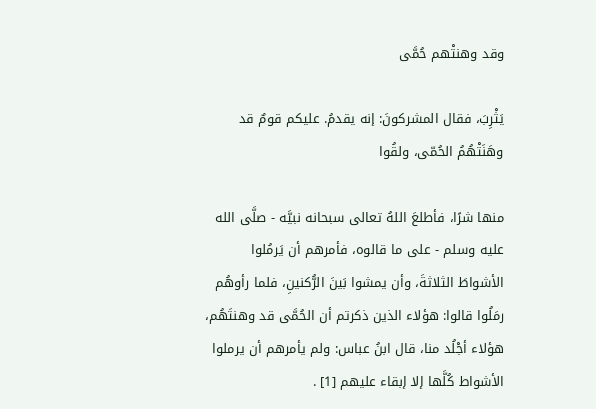وقد وهنتْهم حُمَّى

يَثْرِبَ، فقال المشركونَ: إنه يقدمُ. عليكم قومٌ قد وهَنَتْهُمُ الحُمّى، ولقُوا

منها شرًا، فأطلعَ اللهُ تعالى سبحانه نبيَّه - صلَّى الله عليه وسلم - على ما قالوه، فأمرهم أن يَرمُلوا الأشواطَ الثلاثةَ، وأن يمشوا بَينَ الرُّكنينِ، فلما رأوهُم رمَلُوا قالوا: هؤلاء الذين ذكرتم أن الحُمَّى قد وهنتَهُم، هؤلاء أجْلُد منا، قال ابنُ عباس: ولم يأمرهم أن يرملوا الأشواط كُلَّها إلا إبقاء عليهم [1] .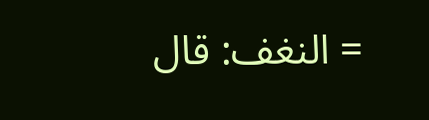= النغف: قال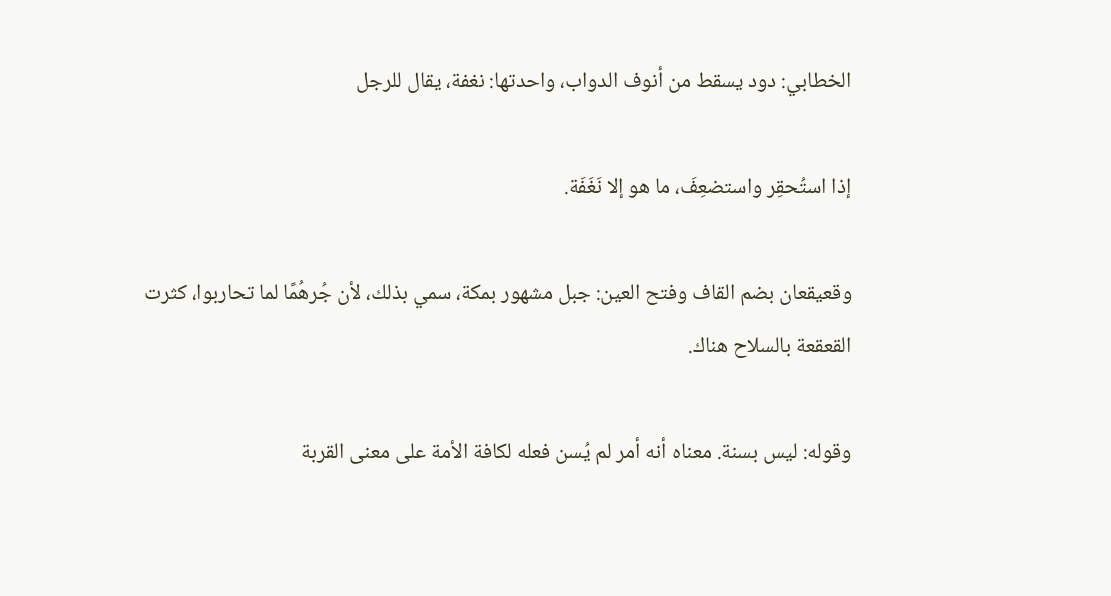الخطابي: دود يسقط من أنوف الدواب، واحدتها: نغفة، يقال للرجل

إذا استُحقِر واستضعِفَ، ما هو إلا نَغَفَة.

وقعيقعان بضم القاف وفتح العين: جبل مشهور بمكة، سمي بذلك، لأن جُرهُمًا لما تحاربوا، كثرت القعقعة بالسلاح هناك.

وقوله: ليس بسنة. معناه أنه أمر لم يُسن فعله لكافة الأمة على معنى القربة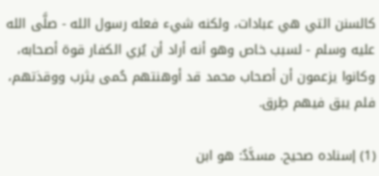كالسنن التي هي عبادات، ولكنه شيء فعله رسول الله - صلَّى الله عليه وسلم - لسبب خاص وهو أنه أراد أن يُري الكفار قوة أصحابه، وكانوا يزعمون أن أصحاب محمد قد أوهنتهم حُمى يثرب ووقذتهم، فلم يبق فيهم طِرق.

(1) إسناده صحيح. مسدَّدٌ: هو ابن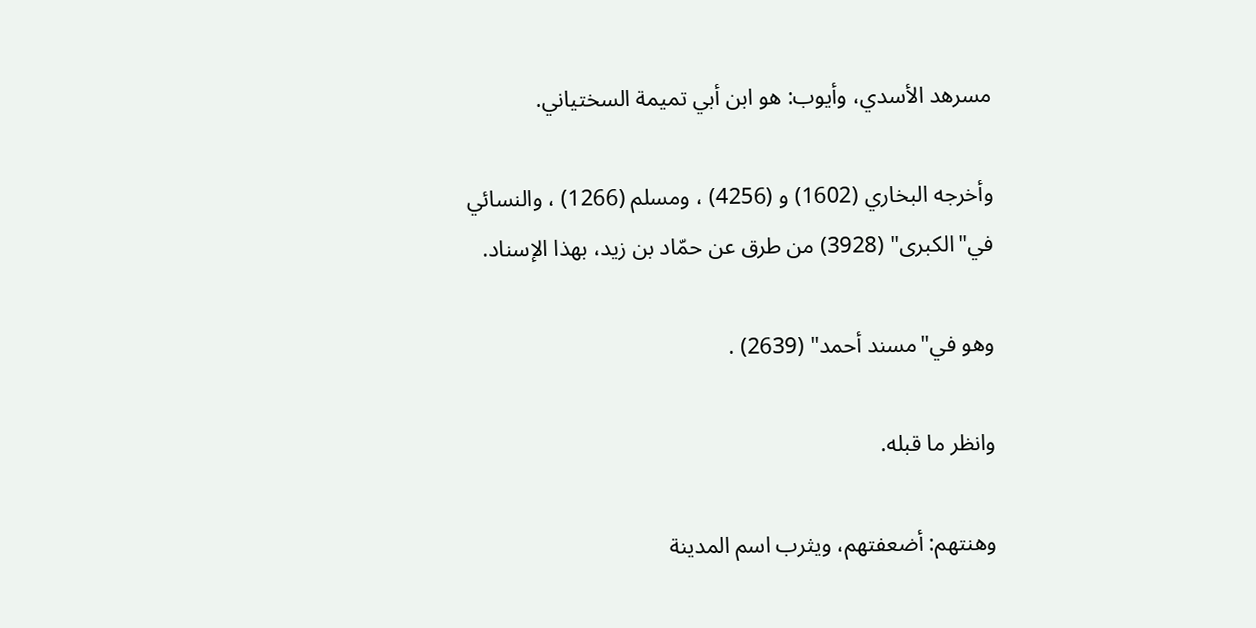مسرهد الأسدي، وأيوب: هو ابن أبي تميمة السختياني.

وأخرجه البخاري (1602) و (4256) ، ومسلم (1266) ، والنسائي في"الكبرى" (3928) من طرق عن حمّاد بن زيد، بهذا الإسناد.

وهو في"مسند أحمد" (2639) .

وانظر ما قبله.

وهنتهم: أضعفتهم، ويثرب اسم المدينة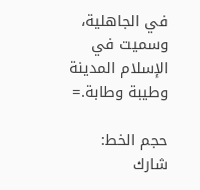في الجاهلية، وسميت في الإسلام المدينة وطيبة وطابة.=

حجم الخط:
شارك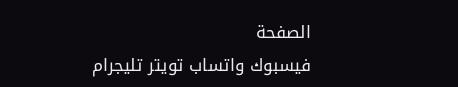الصفحة
فيسبوك واتساب تويتر تليجرام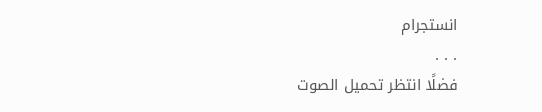انستجرام
. . .
فضلًا انتظر تحميل الصوت